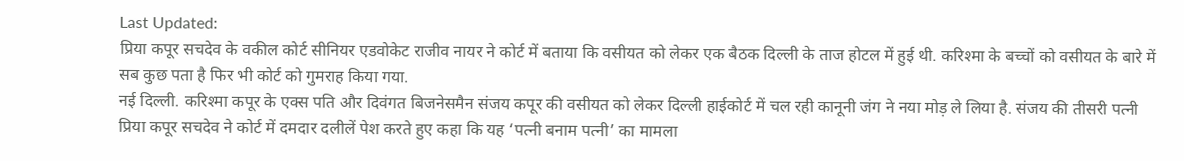Last Updated:
प्रिया कपूर सचदेव के वकील कोर्ट सीनियर एडवोकेट राजीव नायर ने कोर्ट में बताया कि वसीयत को लेकर एक बैठक दिल्ली के ताज होटल में हुई थी. करिश्मा के बच्चों को वसीयत के बारे में सब कुछ पता है फिर भी कोर्ट को गुमराह किया गया.
नई दिल्ली. करिश्मा कपूर के एक्स पति और दिवंगत बिजनेसमैन संजय कपूर की वसीयत को लेकर दिल्ली हाईकोर्ट में चल रही कानूनी जंग ने नया मोड़ ले लिया है. संजय की तीसरी पत्नी प्रिया कपूर सचदेव ने कोर्ट में दमदार दलीलें पेश करते हुए कहा कि यह ‘पत्नी बनाम पत्नी’ का मामला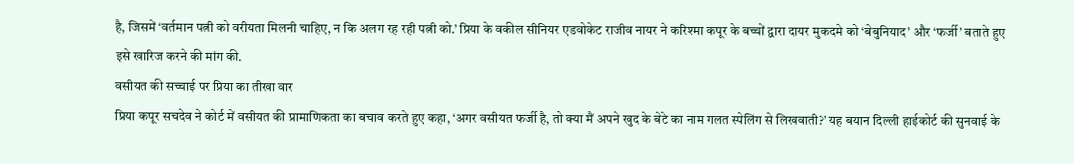है, जिसमें ‘वर्तमान पत्नी को वरीयता मिलनी चाहिए, न कि अलग रह रही पत्नी को.’ प्रिया के वकील सीनियर एडवोकेट राजीव नायर ने करिश्मा कपूर के बच्चों द्वारा दायर मुकदमे को ‘बेबुनियाद’ और ‘फर्जी’ बताते हुए इसे खारिज करने की मांग की.
वसीयत की सच्चाई पर प्रिया का तीखा वार
प्रिया कपूर सचदेव ने कोर्ट में वसीयत की प्रामाणिकता का बचाव करते हुए कहा, ‘अगर वसीयत फर्जी है, तो क्या मैं अपने खुद के बेटे का नाम गलत स्पेलिंग से लिखवाती?’ यह बयान दिल्ली हाईकोर्ट की सुनवाई के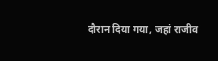दौरान दिया गया, जहां राजीव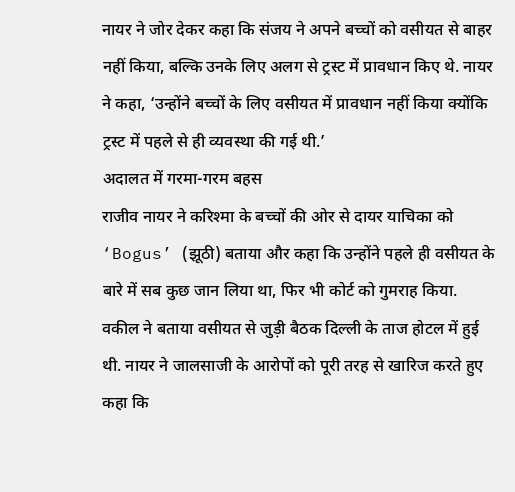नायर ने जोर देकर कहा कि संजय ने अपने बच्चों को वसीयत से बाहर नहीं किया, बल्कि उनके लिए अलग से ट्रस्ट में प्रावधान किए थे. नायर ने कहा, ‘उन्होंने बच्चों के लिए वसीयत में प्रावधान नहीं किया क्योंकि ट्रस्ट में पहले से ही व्यवस्था की गई थी.’
अदालत में गरमा-गरम बहस
राजीव नायर ने करिश्मा के बच्चों की ओर से दायर याचिका को ‘Bogus’ (झूठी) बताया और कहा कि उन्होंने पहले ही वसीयत के बारे में सब कुछ जान लिया था, फिर भी कोर्ट को गुमराह किया. वकील ने बताया वसीयत से जुड़ी बैठक दिल्ली के ताज होटल में हुई थी. नायर ने जालसाजी के आरोपों को पूरी तरह से खारिज करते हुए कहा कि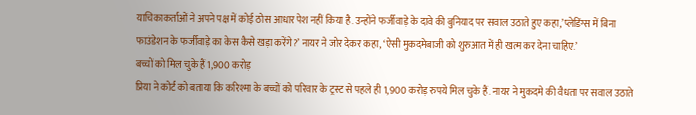याचिकाकर्ताओं ने अपने पक्ष में कोई ठोस आधार पेश नहीं किया है. उन्होंने फर्जीवाड़े के दावे की बुनियाद पर सवाल उठाते हुए कहा,’प्लेडिंग्स में बिना फाउंडेशन के फर्जीवाड़े का केस कैसे खड़ा करेंगे?’ नायर ने जोर देकर कहा, ‘ऐसी मुकदमेबाजी को शुरुआत में ही खत्म कर देना चाहिए.’
बच्चों को मिल चुके हैं 1,900 करोड़
प्रिया ने कोर्ट को बताया कि करिश्मा के बच्चों को परिवार के ट्रस्ट से पहले ही 1,900 करोड़ रुपये मिल चुके हैं. नायर ने मुकदमे की वैधता पर सवाल उठाते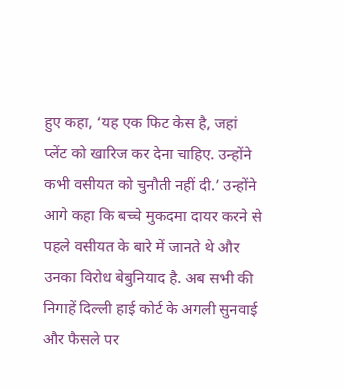हुए कहा, ‘यह एक फिट केस है, जहां प्लेंट को खारिज कर देना चाहिए. उन्होंने कभी वसीयत को चुनौती नहीं दी.’ उन्होंने आगे कहा कि बच्चे मुकदमा दायर करने से पहले वसीयत के बारे में जानते थे और उनका विरोध बेबुनियाद है. अब सभी की निगाहें दिल्ली हाई कोर्ट के अगली सुनवाई और फैसले पर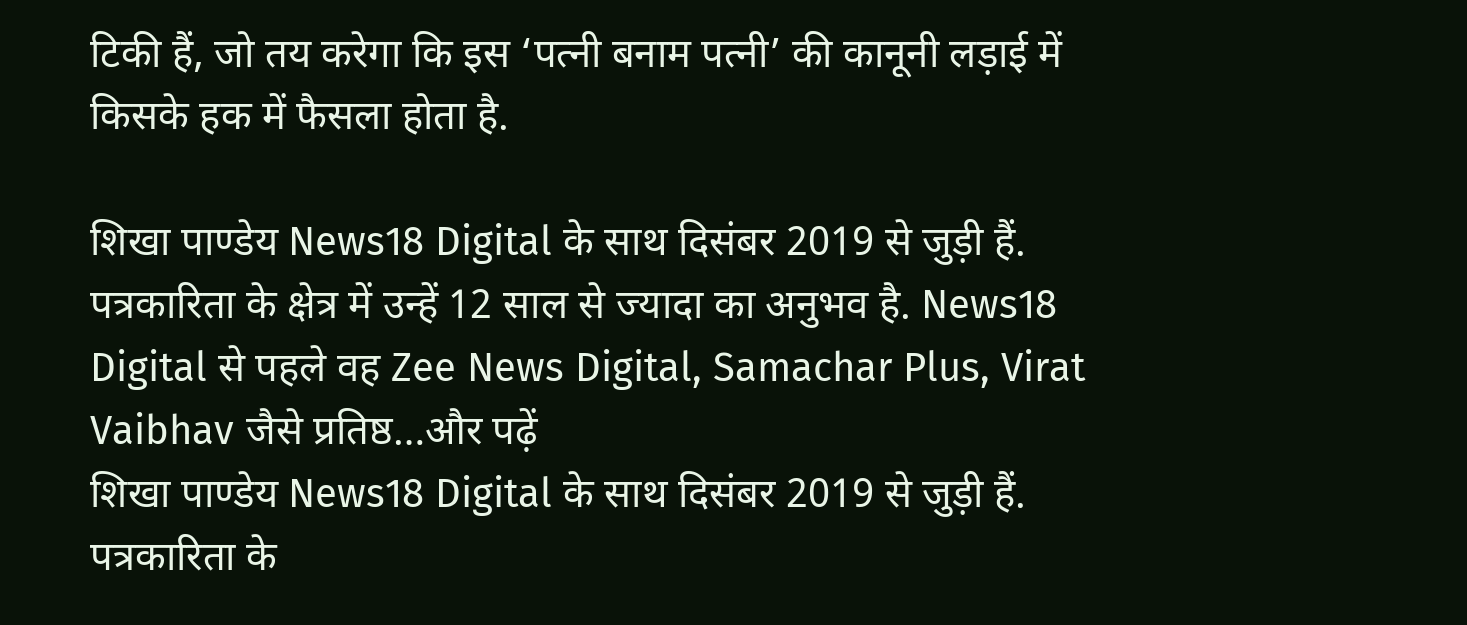टिकी हैं, जो तय करेगा कि इस ‘पत्नी बनाम पत्नी’ की कानूनी लड़ाई में किसके हक में फैसला होता है.

शिखा पाण्डेय News18 Digital के साथ दिसंबर 2019 से जुड़ी हैं. पत्रकारिता के क्षेत्र में उन्हें 12 साल से ज्यादा का अनुभव है. News18 Digital से पहले वह Zee News Digital, Samachar Plus, Virat Vaibhav जैसे प्रतिष्ठ…और पढ़ें
शिखा पाण्डेय News18 Digital के साथ दिसंबर 2019 से जुड़ी हैं. पत्रकारिता के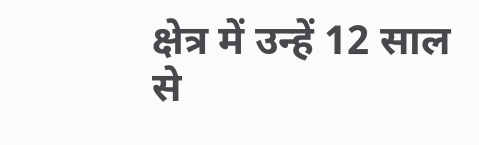क्षेत्र में उन्हें 12 साल से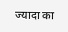ज्यादा का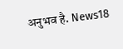अनुभव है. News18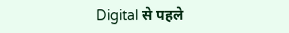Digital से पहले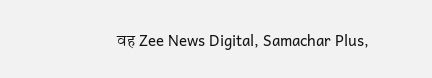वह Zee News Digital, Samachar Plus,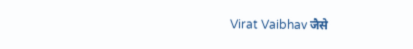Virat Vaibhav जैसे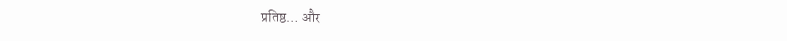प्रतिष्ठ… और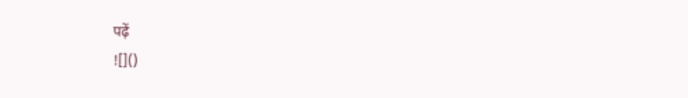पढ़ें
![]()